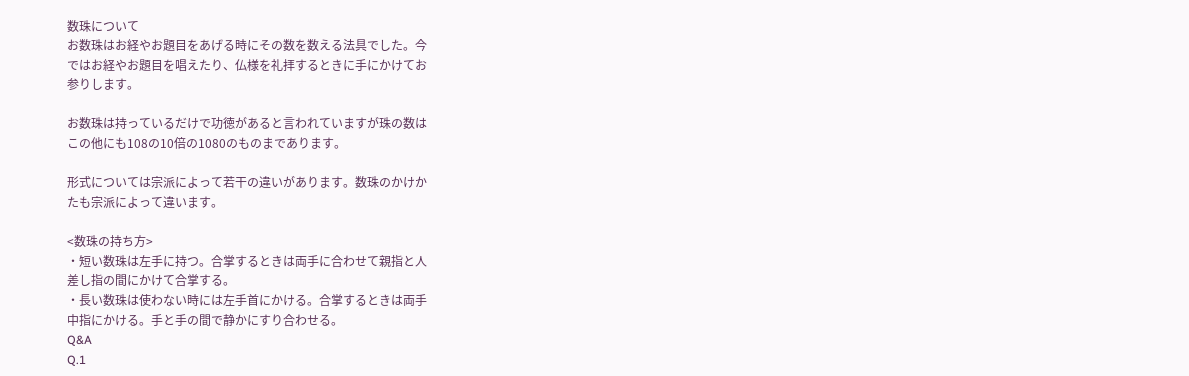数珠について
お数珠はお経やお題目をあげる時にその数を数える法具でした。今
ではお経やお題目を唱えたり、仏様を礼拝するときに手にかけてお
参りします。

お数珠は持っているだけで功徳があると言われていますが珠の数は
この他にも108の10倍の1080のものまであります。

形式については宗派によって若干の違いがあります。数珠のかけか
たも宗派によって違います。

<数珠の持ち方>
・短い数珠は左手に持つ。合掌するときは両手に合わせて親指と人
差し指の間にかけて合掌する。
・長い数珠は使わない時には左手首にかける。合掌するときは両手
中指にかける。手と手の間で静かにすり合わせる。
Q&A
Q.1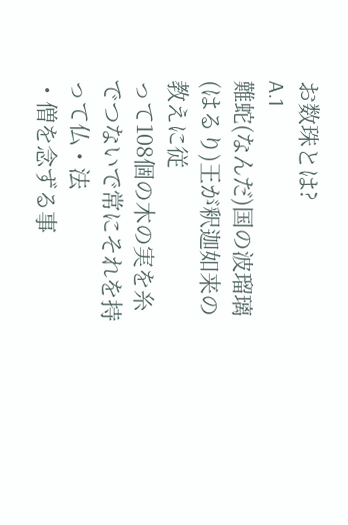お数珠とは?
A.1
難蛇(なんだ)国の波瑠璃(はるり)王が釈迦如来の教えに従
って108個の木の実を糸でつないで常にそれを持って仏・法
・僧を念ずる事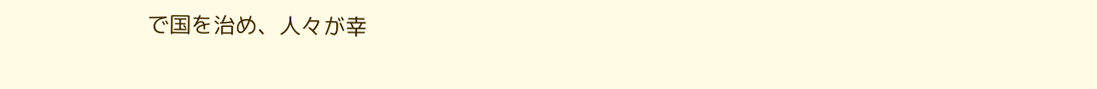で国を治め、人々が幸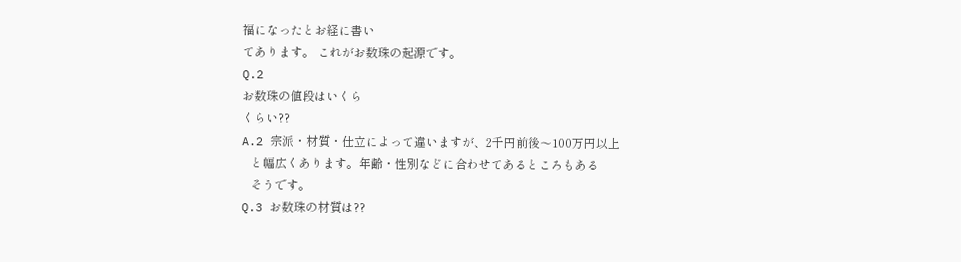福になったとお経に書い
てあります。 これがお数珠の起源です。
Q.2
お数珠の値段はいくら
くらい??
A.2 宗派・材質・仕立によって違いますが、2千円前後〜100万円以上
   と幅広くあります。年齢・性別などに合わせてあるところもある
   そうです。
Q.3 お数珠の材質は??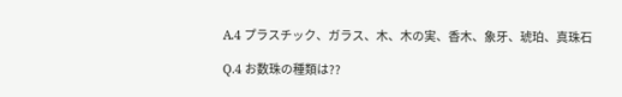A.4 プラスチック、ガラス、木、木の実、香木、象牙、琥珀、真珠石

Q.4 お数珠の種類は??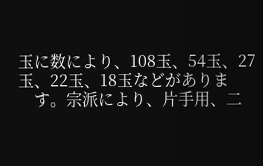玉に数により、108玉、54玉、27玉、22玉、18玉などがありま
    す。宗派により、片手用、二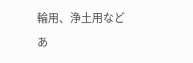輪用、浄土用などあ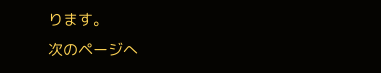ります。
次のページへ